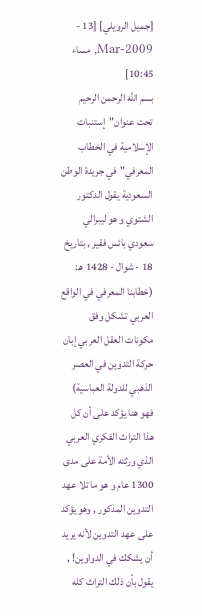[جميل الرويلي] [13 - Mar-2009, مساء 10:45]
بسم الله الرحمن الرحيم
تحت عنوان"إستنبات الإسلامية في الخطاب المعرفي"في جريدة الوطن السعودية يقول الدكتور الشتوي و هو ليبرالي سعودي بائس فقير , بتاريخ 18 - شوال - 1428 هـ: (خطابنا المعرفي في الواقع العربي تشكل وفق مكونات العقل العربي إبان حركة التدوين في العصر الذهبي للدولة العباسية) فهو هنا يؤكد على أن كل هذا التراث الفكري العربي الذي ورثته الأمة على مدى 1300 عام و هو ما تلا عهد التدوين المذكور , وهو يؤكد على عهد التدوين لأنه يريد أن يشكك في الدواوين! , يقول بأن ذلك التراث كله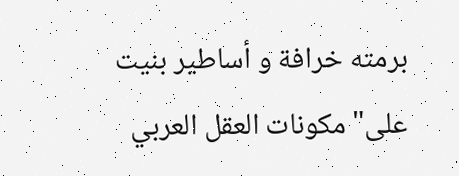برمته خرافة و أساطير بنيت على"مكونات العقل العربي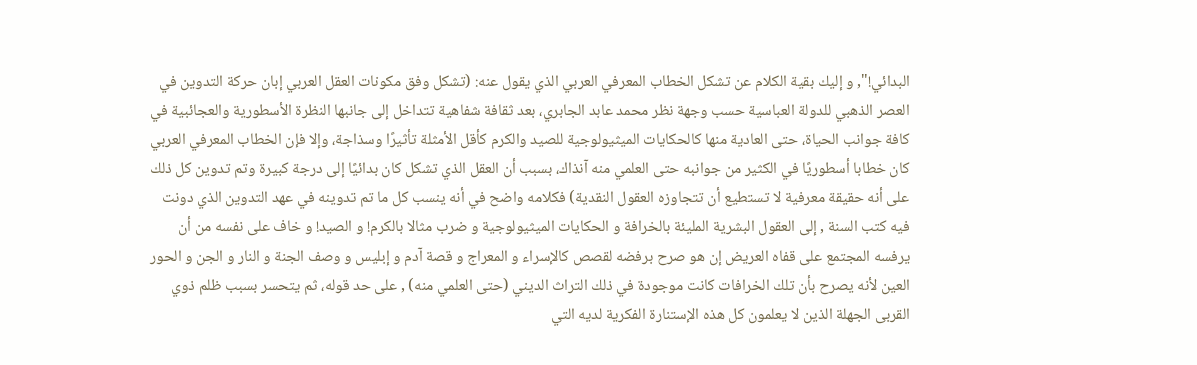البدائي!", و إليك بقية الكلام عن تشكل الخطاب المعرفي العربي الذي يقول عنه: (تشكل وفق مكونات العقل العربي إبان حركة التدوين في العصر الذهبي للدولة العباسية حسب وجهة نظر محمد عابد الجابري، بعد ثقافة شفاهية تتداخل إلى جانبها النظرة الأسطورية والعجائبية في كافة جوانب الحياة، حتى العادية منها كالحكايات الميثيولوجية للصيد والكرم كأقل الأمثلة تأثيرًا وسذاجة، وإلا فإن الخطاب المعرفي العربي كان خطابا أسطوريًا في الكثير من جوانبه حتى العلمي منه آنذاك، بسبب أن العقل الذي تشكل كان بدائيًا إلى درجة كبيرة وتم تدوين كل ذلك على أنه حقيقة معرفية لا تستطيع أن تتجاوزه العقول النقدية) فكلامه واضح في أنه ينسب كل ما تم تدوينه في عهد التدوين الذي دونت فيه كتب السنة , إلى العقول البشرية المليئة بالخرافة و الحكايات الميثيولوجية و ضرب مثالا بالكرم! و الصيد! و خاف على نفسه من أن يرفسه المجتمع على قفاه العريض إن هو صرح برفضه لقصص كالإسراء و المعراج و قصة آدم و إبليس و وصف الجنة و النار و الجن و الحور العين لأنه يصرح بأن تلك الخرافات كانت موجودة في ذلك التراث الديني (حتى العلمي منه) , على حد قوله، ثم يتحسر بسبب ظلم ذوي القربى الجهلة الذين لا يعلمون كل هذه الإستنارة الفكرية لديه التي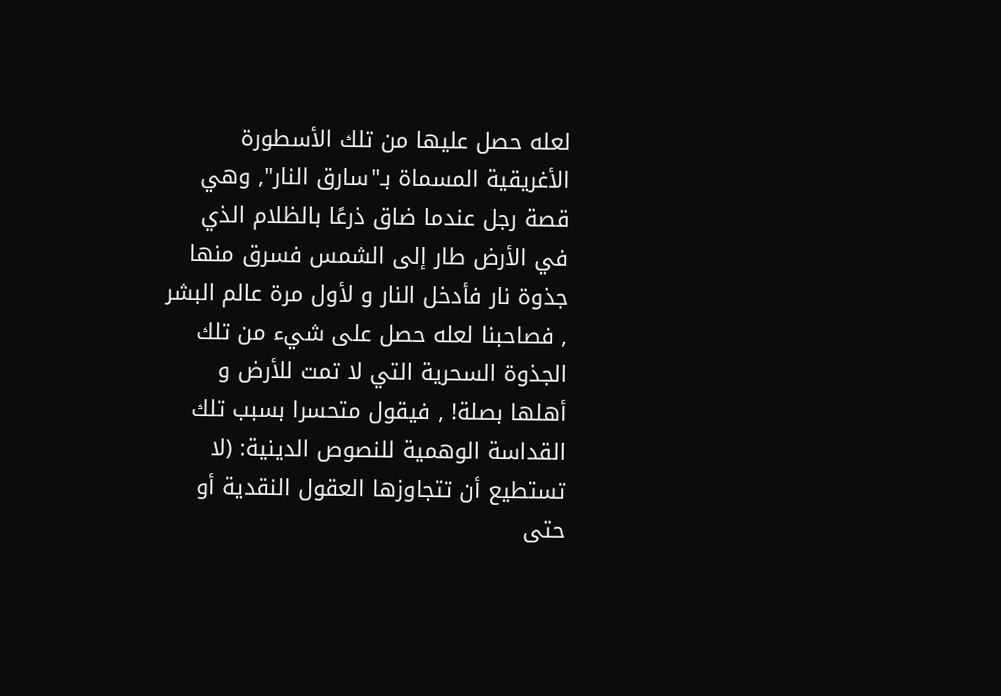لعله حصل عليها من تلك الأسطورة الأغريقية المسماة بـ"سارق النار", وهي قصة رجل عندما ضاق ذرعًا بالظلام الذي في الأرض طار إلى الشمس فسرق منها جذوة نار فأدخل النار و لأول مرة عالم البشر , فصاحبنا لعله حصل على شيء من تلك الجذوة السحرية التي لا تمت للأرض و أهلها بصلة! , فيقول متحسرا بسبب تلك القداسة الوهمية للنصوص الدينية: (لا تستطيع أن تتجاوزها العقول النقدية أو حتى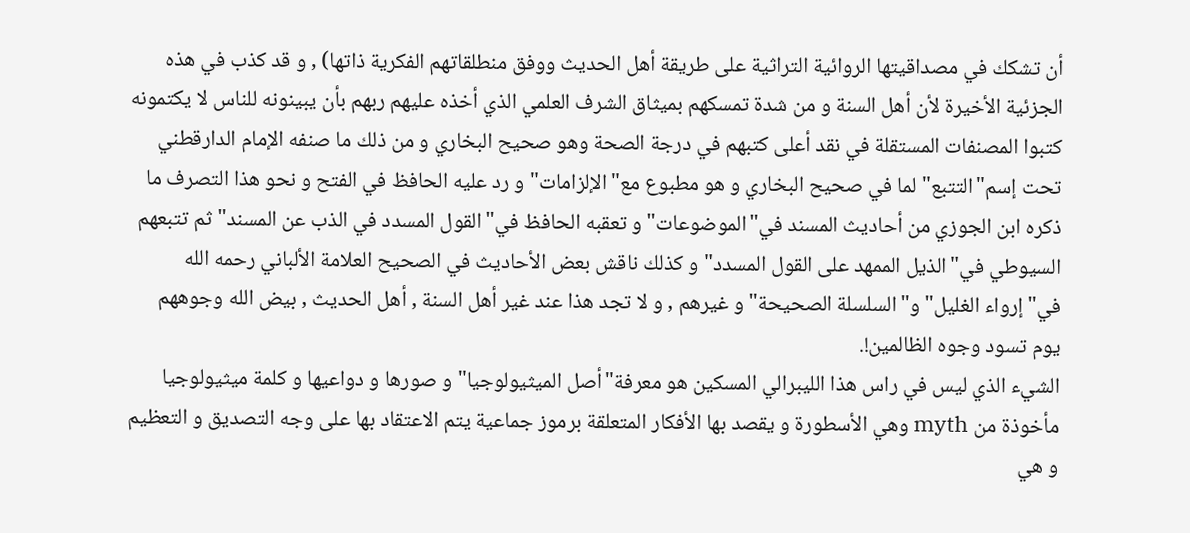أن تشكك في مصداقيتها الروائية التراثية على طريقة أهل الحديث ووفق منطلقاتهم الفكرية ذاتها) , و قد كذب في هذه الجزئية الأخيرة لأن أهل السنة و من شدة تمسكهم بميثاق الشرف العلمي الذي أخذه عليهم ربهم بأن يبينونه للناس لا يكتمونه كتبوا المصنفات المستقلة في نقد أعلى كتبهم في درجة الصحة وهو صحيح البخاري و من ذلك ما صنفه الإمام الدارقطني تحت إسم"التتبع"لما في صحيح البخاري و هو مطبوع مع"الإلزامات"و رد عليه الحافظ في الفتح و نحو هذا التصرف ما ذكره ابن الجوزي من أحاديث المسند في"الموضوعات"و تعقبه الحافظ في"القول المسدد في الذب عن المسند"ثم تتبعهم السيوطي في"الذيل الممهد على القول المسدد"و كذلك ناقش بعض الأحاديث في الصحيح العلامة الألباني رحمه الله في"إرواء الغليل"و"السلسلة الصحيحة"و غيرهم , و لا تجد هذا عند غير أهل السنة , أهل الحديث , بيض الله وجوههم يوم تسود وجوه الظالمين!.
الشيء الذي ليس في راس هذا الليبرالي المسكين هو معرفة"أصل الميثيولوجيا"و صورها و دواعيها و كلمة ميثيولوجيا مأخوذة من myth وهي الأسطورة و يقصد بها الأفكار المتعلقة برموز جماعية يتم الاعتقاد بها على وجه التصديق و التعظيم و هي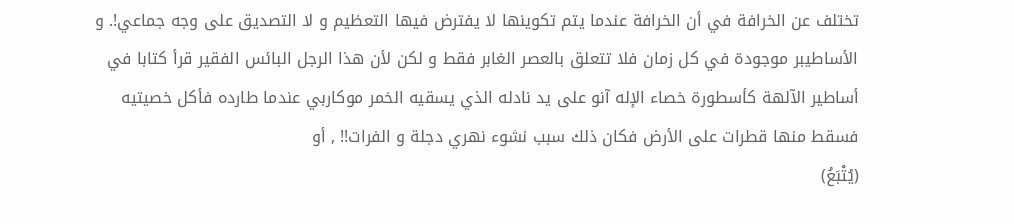تختلف عن الخرافة في أن الخرافة عندما يتم تكوينها لا يفترض فيها التعظيم و لا التصديق على وجه جماعي!. و الأساطيبر موجودة في كل زمان فلا تتعلق بالعصر الغابر فقط و لكن لأن هذا الرجل البائس الفقير قرأ كتابا في أساطير الآلهة كأسطورة خصاء الإله آنو على يد نادله الذي يسقيه الخمر موكاربي عندما طارده فأكل خصيتيه فسقط منها قطرات على الأرض فكان ذلك سبب نشوء نهري دجلة و الفرات!! , أو
(يُتْبَعُ)